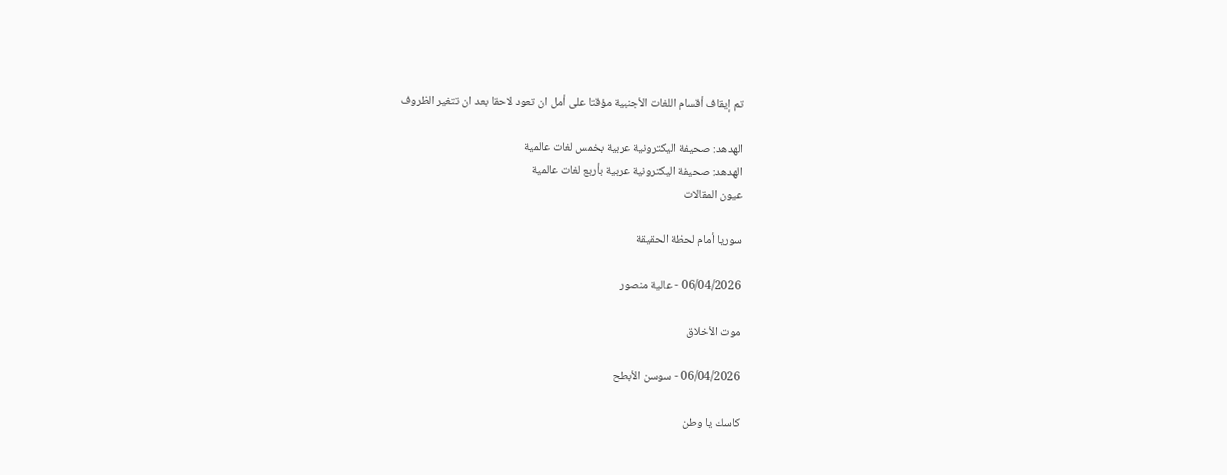تم إيقاف أقسام اللغات الأجنبية مؤقتا على أمل ان تعود لاحقا بعد ان تتغير الظروف

الهدهد: صحيفة اليكترونية عربية بخمس لغات عالمية
الهدهد: صحيفة اليكترونية عربية بأربع لغات عالمية
عيون المقالات

سوريا أمام لحظة الحقيقة

06/04/2026 - عالية منصور

موت الأخلاق

06/04/2026 - سوسن الأبطح

كاسك يا وطن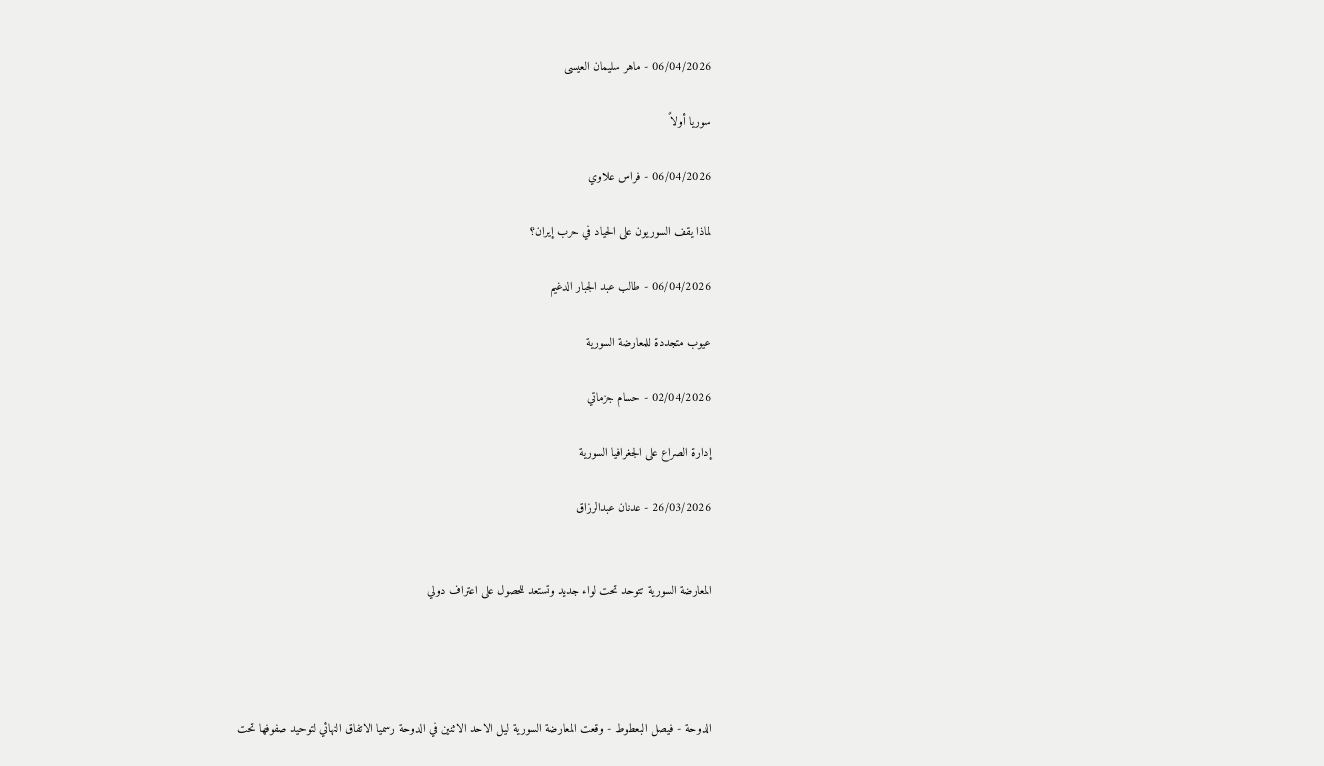06/04/2026 - ماهر سليمان العيسى

سوريا أولاً

06/04/2026 - فراس علاوي

لماذا يقف السوريون على الحياد في حرب إيران؟

06/04/2026 - طالب عبد الجبار الدغيم

عيوب متجددة للمعارضة السورية

02/04/2026 - حسام جزماتي

إدارة الصراع على الجغرافيا السورية

26/03/2026 - عدنان عبدالرزاق


المعارضة السورية تتوحد تحت لواء جديد وتستعد للحصول على اعتراف دولي




الدوحة - فيصل البعطوط - وقعت المعارضة السورية ليل الاحد الاثنين في الدوحة رسميا الاتفاق النهائي لتوحيد صفوفها تحت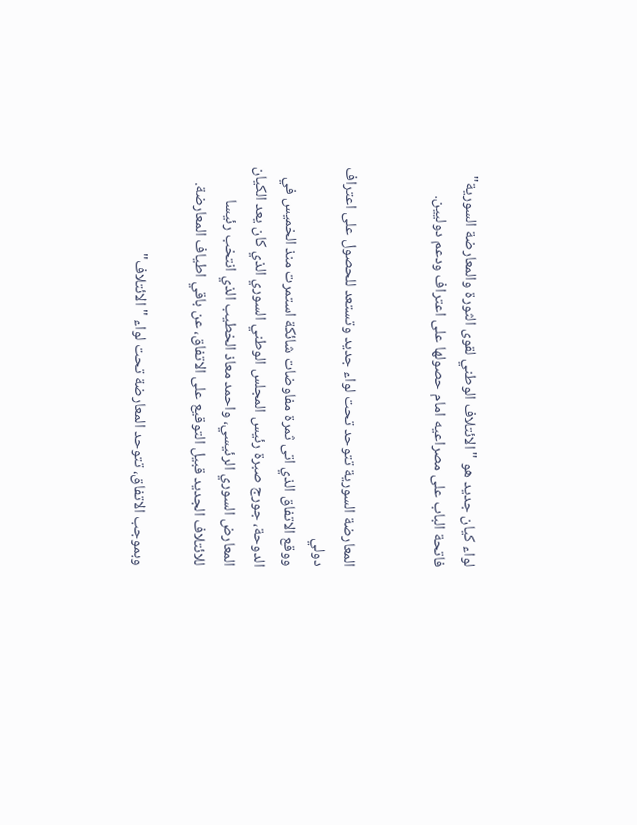لواء كيان جديد هو "الائتلاف الوطني لقوى الثورة والمعارضة السورية" فاتحة الباب على مصراعيه امام حصولها على اعتراف ودعم دوليين.


المعارضة السورية تتوحد تحت لواء جديد وتستعد للحصول على اعتراف دولي
ووقع الاتفاق الذي اتى ثمرة مفاوضات شائكة استمرت منذ الخميس في الدوحة، جورج صبرة رئيس المجلس الوطني السوري الذي كان يعد الكيان المعارض السوري الرئيسي، واحمد معاذ الخطيب الذي انتخب رئيسا للائتلاف الجديد قبيل التوقيع على الاتفاق، عن باقي اطياف المعارضة.

وبموجب الاتفاق، تتوحد المعارضة تحت لواء "الائتلاف"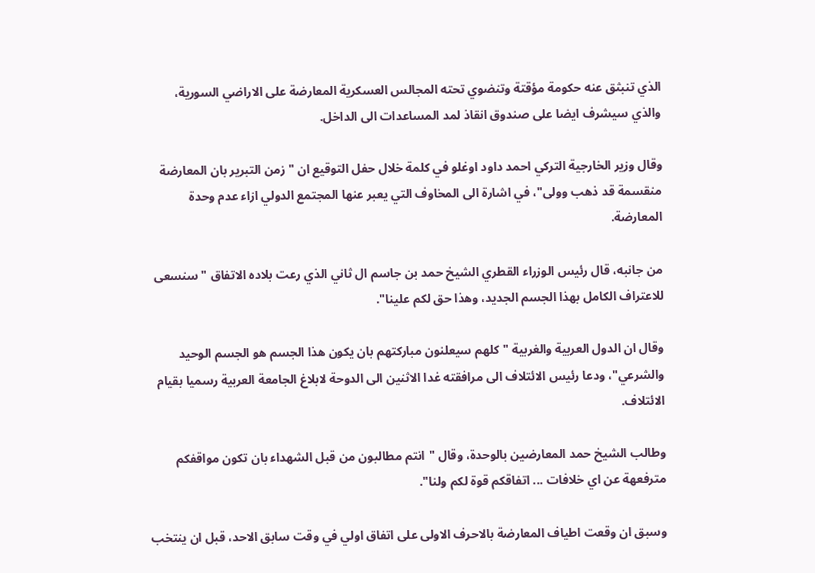الذي تنبثق عنه حكومة مؤقتة وتنضوي تحته المجالس العسكرية المعارضة على الاراضي السورية، والذي سيشرف ايضا على صندوق انقاذ لمد المساعدات الى الداخل.

وقال وزير الخارجية التركي احمد داود اوغلو في كلمة خلال حفل التوقيع ان "زمن التبرير بان المعارضة منقسمة قد ذهب وولى"، في اشارة الى المخاوف التي يعبر عنها المجتمع الدولي ازاء عدم وحدة المعارضة.

من جانبه، قال رئيس الوزراء القطري الشيخ حمد بن جاسم ال ثاني الذي رعت بلاده الاتفاق "سنسعى للاعتراف الكامل بهذا الجسم الجديد، وهذا حق لكم علينا".

وقال ان الدول العربية والغربية "كلهم سيعلنون مباركتهم بان يكون هذا الجسم هو الجسم الوحيد والشرعي"، ودعا رئيس الائتلاف الى مرافقته غدا الاثنين الى الدوحة لابلاغ الجامعة العربية رسميا بقيام الائتلاف.

وطالب الشيخ حمد المعارضين بالوحدة، وقال "انتم مطالبون من قبل الشهداء بان تكون مواقفكم مترفعهة عن اي خلافات ... اتفاقكم قوة لكم ولنا".

وسبق ان وقعت اطياف المعارضة بالاحرف الاولى على اتفاق اولي في وقت سابق الاحد، قبل ان ينتخب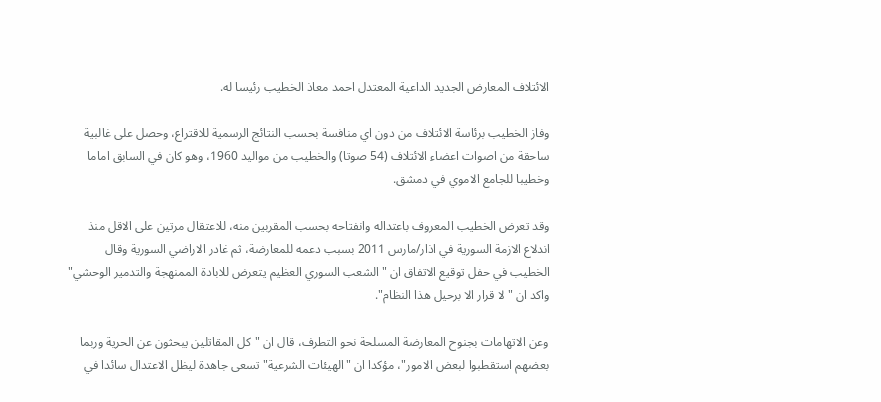الائتلاف المعارض الجديد الداعية المعتدل احمد معاذ الخطيب رئيسا له.

وفاز الخطيب برئاسة الائتلاف من دون اي منافسة بحسب النتائج الرسمية للاقتراع، وحصل على غالبية ساحقة من اصوات اعضاء الائتلاف (54 صوتا) والخطيب من مواليد 1960، وهو كان في السابق اماما وخطيبا للجامع الاموي في دمشق.

وقد تعرض الخطيب المعروف باعتداله وانفتاحه بحسب المقربين منه، للاعتقال مرتين على الاقل منذ اندلاع الازمة السورية في اذار/مارس 2011 بسبب دعمه للمعارضة، ثم غادر الاراضي السورية وقال الخطيب في حفل توقيع الاتفاق ان "الشعب السوري العظيم يتعرض للابادة الممنهجة والتدمير الوحشي" واكد ان "لا قرار الا برحيل هذا النظام".

وعن الاتهامات بجنوح المعارضة المسلحة نحو التطرف، قال ان "كل المقاتلين يبحثون عن الحرية وربما بعضهم استقطبوا لبعض الامور"، مؤكدا ان "الهيئات الشرعية" تسعى جاهدة ليظل الاعتدال سائدا في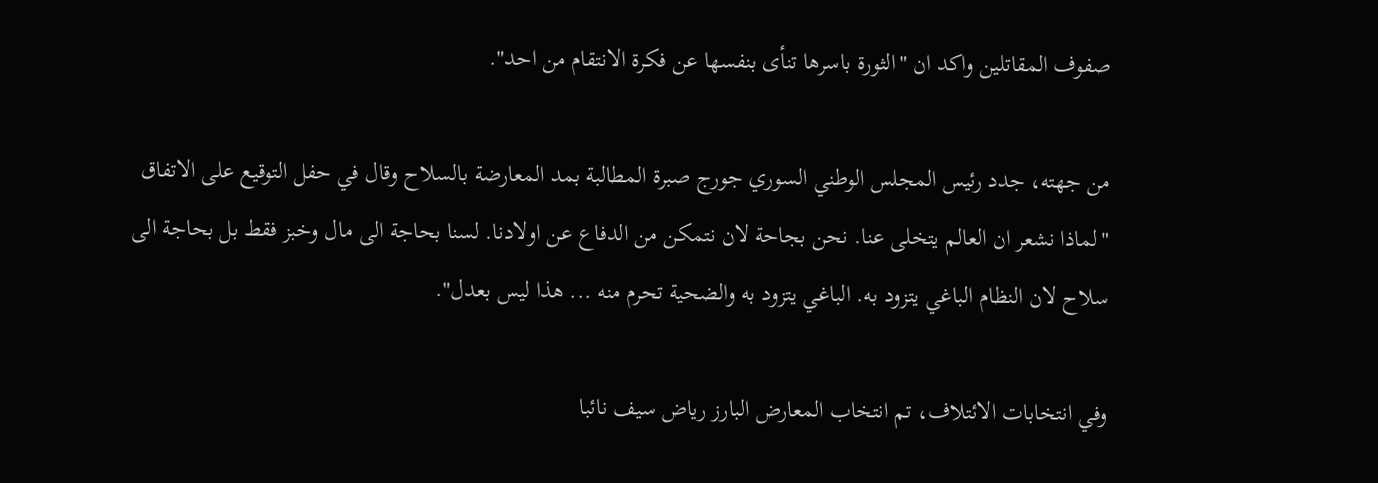صفوف المقاتلين واكد ان "الثورة باسرها تنأى بنفسها عن فكرة الانتقام من احد".

من جهته، جدد رئيس المجلس الوطني السوري جورج صبرة المطالبة بمد المعارضة بالسلاح وقال في حفل التوقيع على الاتفاق "لماذا نشعر ان العالم يتخلى عنا. نحن بجاحة لان نتمكن من الدفاع عن اولادنا. لسنا بحاجة الى مال وخبز فقط بل بحاجة الى سلاح لان النظام الباغي يتزود به. الباغي يتزود به والضحية تحرم منه ... هذا ليس بعدل".

وفي انتخابات الائتلاف، تم انتخاب المعارض البارز رياض سيف نائبا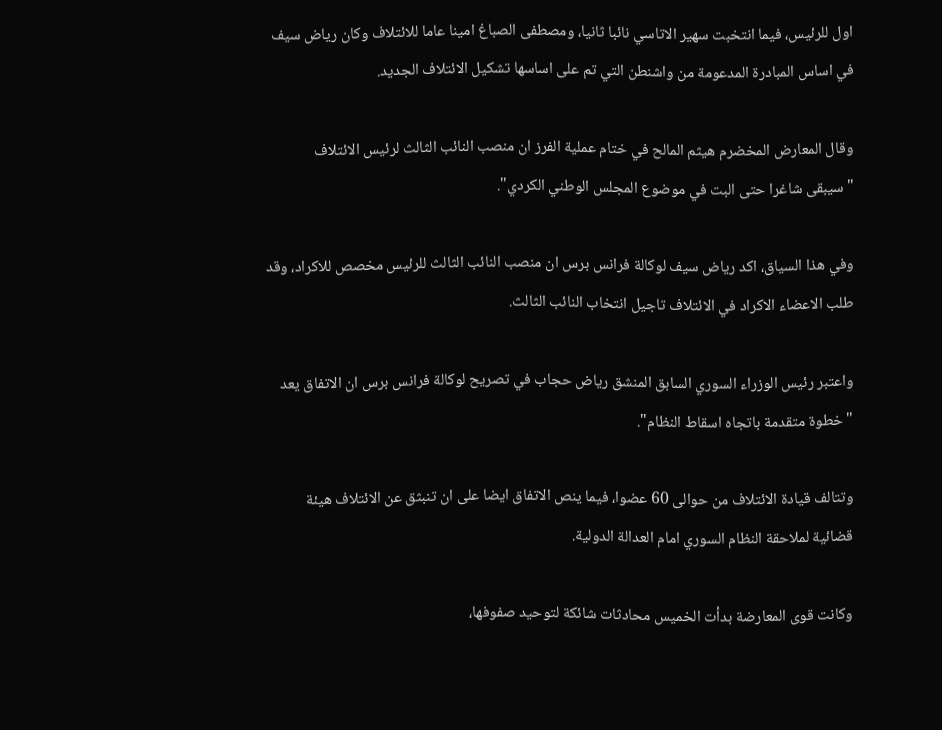اول للرئيس، فيما انتخبت سهير الاتاسي نائبا ثانيا، ومصطفى الصباغ امينا عاما للائتلاف وكان رياض سيف في اساس المبادرة المدعومة من واشنطن التي تم على اساسها تشكيل الائتلاف الجديد.

وقال المعارض المخضرم هيثم المالح في ختام عملية الفرز ان منصب النائب الثالث لرئيس الائتلاف "سيبقى شاغرا حتى البت في موضوع المجلس الوطني الكردي".

وفي هذا السياق، اكد رياض سيف لوكالة فرانس برس ان منصب النائب الثالث للرئيس مخصص للاكراد، وقد طلب الاعضاء الاكراد في الائتلاف تاجيل انتخاب النائب الثالث.

واعتبر رئيس الوزراء السوري السابق المنشق رياض حجاب في تصريح لوكالة فرانس برس ان الاتفاق يعد "خطوة متقدمة باتجاه اسقاط النظام".

وتتالف قيادة الائتلاف من حوالى 60 عضوا، فيما ينص الاتفاق ايضا على ان تنبثق عن الائتلاف هيئة قضائية لملاحقة النظام السوري امام العدالة الدولية.

وكانت قوى المعارضة بدأت الخميس محادثات شائكة لتوحيد صفوفها،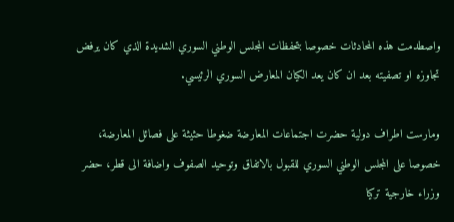واصطدمت هذه المحادثات خصوصا بتحفظات المجلس الوطني السوري الشديدة الذي كان يرفض تجاوزه او تصفيته بعد ان كان يعد الكيان المعارض السوري الرئيسي.

ومارست اطراف دولية حضرت اجتماعات المعارضة ضغوطا حثيثة على فصائل المعارضة، خصوصا على المجلس الوطني السوري للقبول بالاتفاق وتوحيد الصفوف واضافة الى قطر، حضر وزراء خارجية تركيا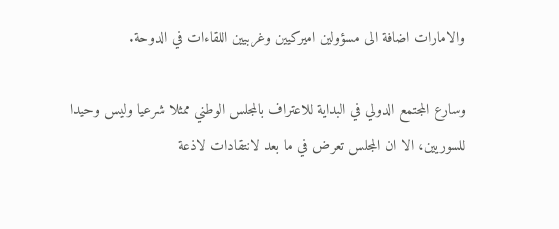والامارات اضافة الى مسؤولين اميركيين وغربيين اللقاءات في الدوحة.

وسارع المجتمع الدولي في البداية للاعتراف بالمجلس الوطني ممثلا شرعيا وليس وحيدا للسوريين، الا ان المجلس تعرض في ما بعد لانتقادات لاذعة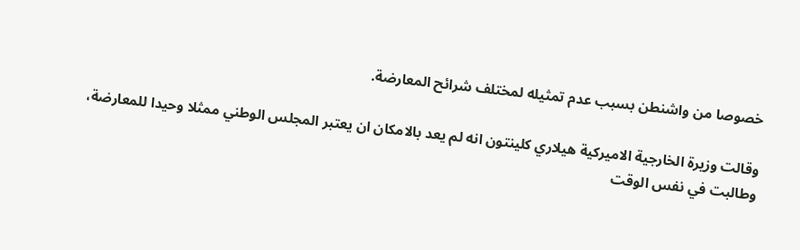خصوصا من واشنطن بسبب عدم تمثيله لمختلف شرائح المعارضة.

وقالت وزيرة الخارجية الاميركية هيلاري كلينتون انه لم يعد بالامكان ان يعتبر المجلس الوطني ممثلا وحيدا للمعارضة، وطالبت في نفس الوقت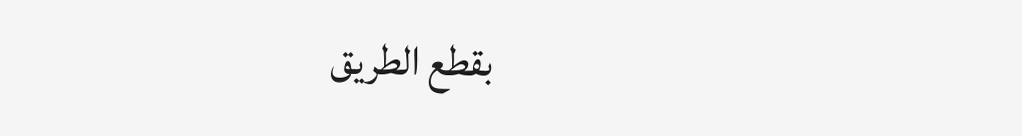بقطع الطريق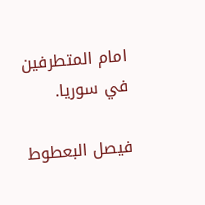امام المتطرفين في سوريا.

فيصل البعطوط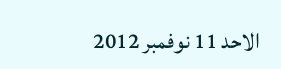الاحد 11 نوفمبر 2012